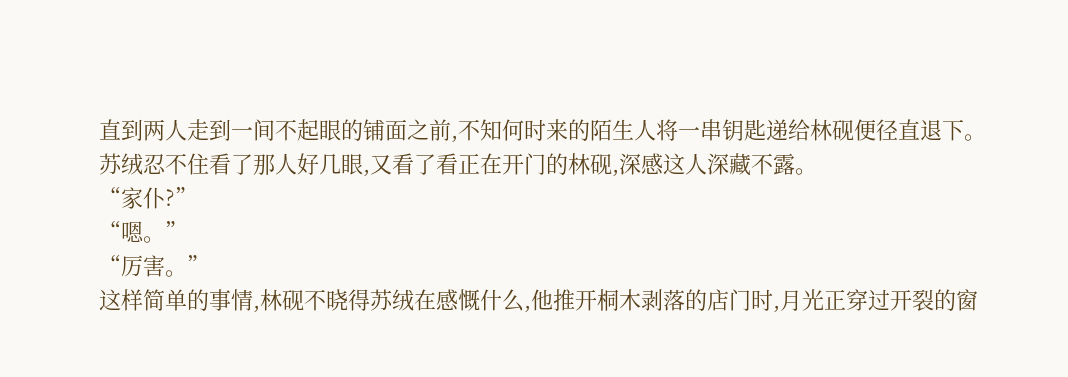直到两人走到一间不起眼的铺面之前,不知何时来的陌生人将一串钥匙递给林砚便径直退下。
苏绒忍不住看了那人好几眼,又看了看正在开门的林砚,深感这人深藏不露。
“家仆?”
“嗯。”
“厉害。”
这样简单的事情,林砚不晓得苏绒在感慨什么,他推开桐木剥落的店门时,月光正穿过开裂的窗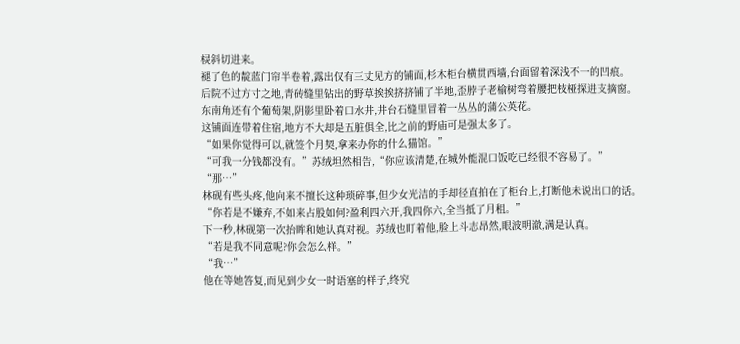棂斜切进来。
褪了色的靛蓝门帘半卷着,露出仅有三丈见方的铺面,杉木柜台横贯西墙,台面留着深浅不一的凹痕。
后院不过方寸之地,青砖缝里钻出的野草挨挨挤挤铺了半地,歪脖子老榆树弯着腰把枝桠探进支摘窗。
东南角还有个葡萄架,阴影里卧着口水井,井台石缝里冒着一丛丛的蒲公英花。
这铺面连带着住宿,地方不大却是五脏俱全,比之前的野庙可是强太多了。
“如果你觉得可以,就签个月契,拿来办你的什么猫馆。”
“可我一分钱都没有。”苏绒坦然相告,“你应该清楚,在城外能混口饭吃已经很不容易了。”
“那…”
林砚有些头疼,他向来不擅长这种琐碎事,但少女光洁的手却径直拍在了柜台上,打断他未说出口的话。
“你若是不嫌弃,不如来占股如何?盈利四六开,我四你六,全当抵了月租。”
下一秒,林砚第一次抬眸和她认真对视。苏绒也盯着他,脸上斗志昂然,眼波明澈,满是认真。
“若是我不同意呢?你会怎么样。”
“我…”
他在等她答复,而见到少女一时语塞的样子,终究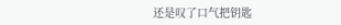还是叹了口气把钥匙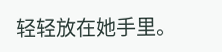轻轻放在她手里。